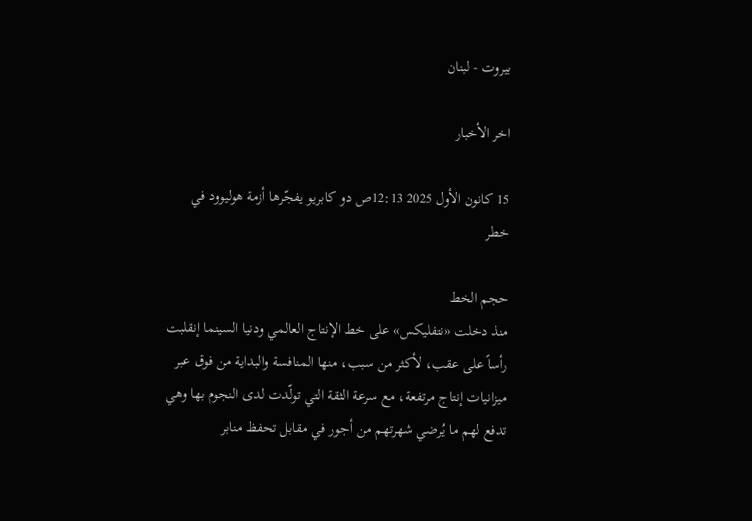بيروت - لبنان

اخر الأخبار

15 كانون الأول 2025 12:13ص دو كابريو يفجّرها أزمة هوليوود في خطر

حجم الخط
منذ دخلت «نتفليكس» على خط الإنتاج العالمي ودنيا السينما إنقلبت رأساً على عقب، لأكثر من سبب، منها المنافسة والبداية من فوق عبر ميزانيات إنتاج مرتفعة، مع سرعة الثقة التي تولّدت لدى النجوم بها وهي تدفع لهم ما يُرضي شهرتهم من أجور في مقابل تحفظ منابر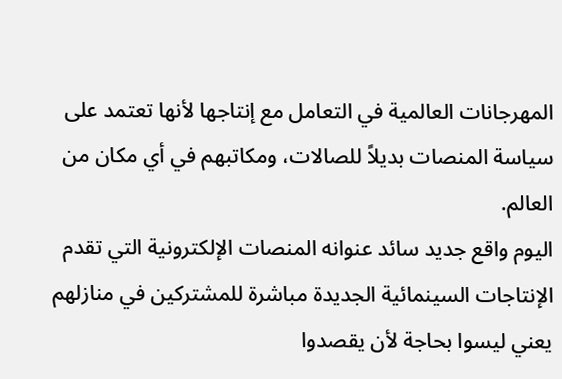المهرجانات العالمية في التعامل مع إنتاجها لأنها تعتمد على سياسة المنصات بديلاً للصالات، ومكاتبهم في أي مكان من العالم.
اليوم واقع جديد سائد عنوانه المنصات الإلكترونية التي تقدم الإنتاجات السينمائية الجديدة مباشرة للمشتركين في منازلهم يعني ليسوا بحاجة لأن يقصدوا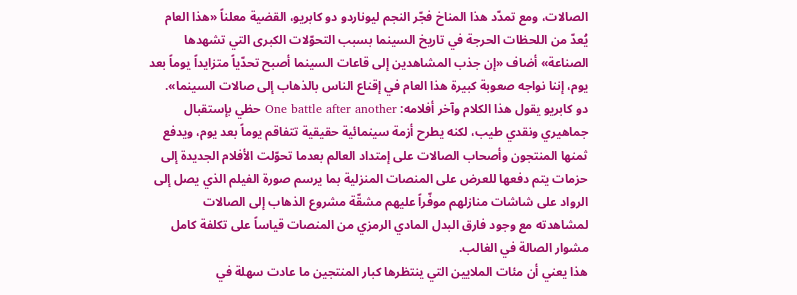الصالات، ومع تمدّد هذا المناخ فجّر النجم ليوناردو دو كابريو، القضية معلناً «هذا العام يُعدّ من اللحظات الحرجة في تاريخ السينما بسبب التحوّلات الكبرى التي تشهدها الصناعة» أضاف «إن جذب المشاهدين إلى قاعات السينما أصبح تحدّياً متزايداً يوماً بعد يوم، إننا نواجه صعوبة كبيرة هذا العام في إقناع الناس بالذهاب إلى صالات السينما».
دو كابريو يقول هذا الكلام وآخر أفلامه: One battle after another حظي بإستقبال جماهيري ونقدي طيب، لكنه يطرح أزمة سينمائية حقيقية تتفاقم يوماً بعد يوم، ويدفع ثمنها المنتجون وأصحاب الصالات على إمتداد العالم بعدما تحوّلت الأفلام الجديدة إلى حزمات يتم دفعها للعرض على المنصات المنزلية بما يرسم صورة الفيلم الذي يصل إلى الرواد على شاشات منازلهم موفّراً عليهم مشقّة مشروع الذهاب إلى الصالات لمشاهدته مع وجود فارق البدل المادي الرمزي من المنصات قياساً على تكلفة كامل مشوار الصالة في الغالب.
هذا يعني أن مئات الملايين التي ينتظرها كبار المنتجين ما عادت سهلة في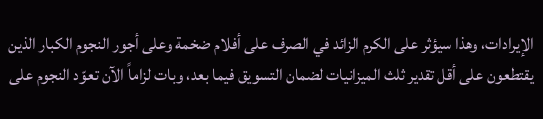الإيرادات، وهذا سيؤثر على الكرم الزائد في الصرف على أفلام ضخمة وعلى أجور النجوم الكبار الذين يقتطعون على أقل تقدير ثلث الميزانيات لضمان التسويق فيما بعد، وبات لزاماً الآن تعوّد النجوم على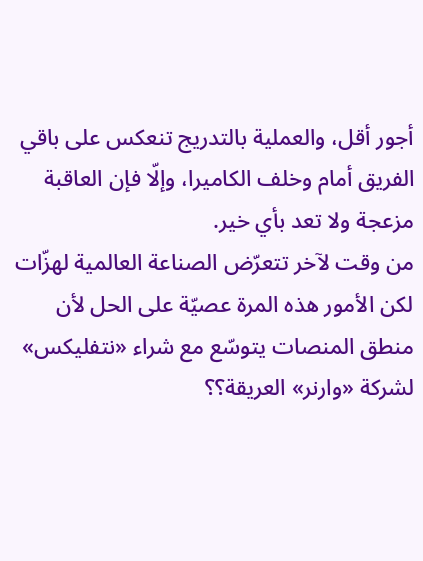أجور أقل، والعملية بالتدريج تنعكس على باقي الفريق أمام وخلف الكاميرا، وإلّا فإن العاقبة مزعجة ولا تعد بأي خير.
من وقت لآخر تتعرّض الصناعة العالمية لهزّات لكن الأمور هذه المرة عصيّة على الحل لأن منطق المنصات يتوسّع مع شراء «نتفليكس» لشركة «وارنر» العريقة؟؟